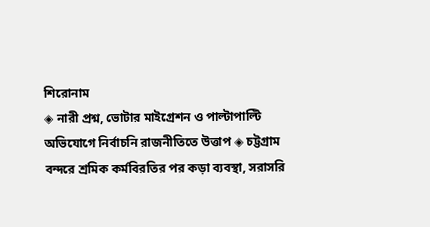শিরোনাম
◈ নারী প্রশ্ন, ভোটার মাইগ্রেশন ও পাল্টাপাল্টি অভিযোগে নির্বাচনি রাজনীতিতে উত্তাপ ◈ চট্টগ্রাম বন্দরে শ্রমিক কর্মবিরতির পর কড়া ব্যবস্থা, সরাসরি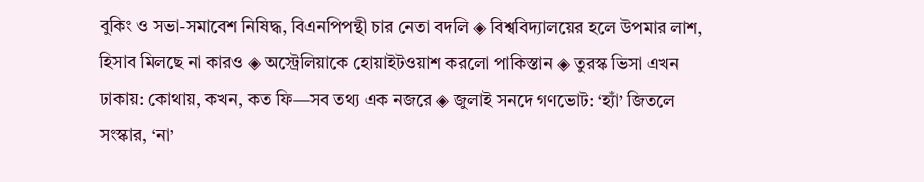বুকিং ও সভা-সমাবেশ নিষিদ্ধ, বিএনপিপন্থী চার নেতা বদলি ◈ বিশ্ববিদ্যালয়ের হলে উপমার লাশ, হিসাব মিলছে না কারও ◈ অস্ট্রেলিয়াকে হোয়াইটওয়াশ করলো পাকিস্তান ◈ তুরস্ক ভিসা এখন ঢাকায়: কোথায়, কখন, কত ফি—সব তথ্য এক নজরে ◈ জুলাই সনদে গণভোট: ‘হ্যাঁ’ জিতলে সংস্কার, ‘না’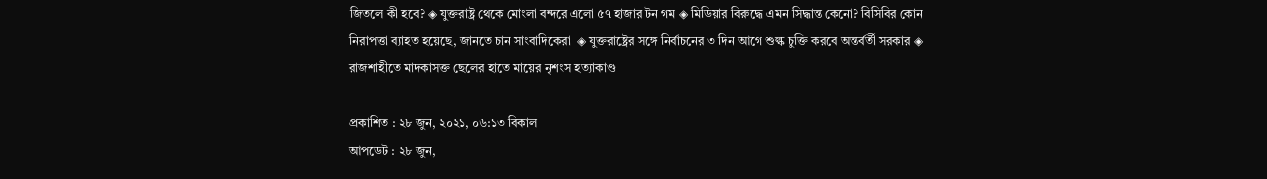জিতলে কী হবে? ◈ যুক্তরাষ্ট্র থেকে মোংলা বন্দরে এলো ৫৭ হাজার টন গম ◈ মি‌ডিয়ার বিরু‌দ্ধে এমন সিদ্ধান্ত কে‌নো? বিসিবির কোন নিরাপত্তা ব্যাহত হয়েছে, জানতে চান সাংবাদিকেরা  ◈ যুক্তরাষ্ট্রের সঙ্গে নির্বাচনের ৩ দিন আগে শুল্ক চুক্তি করবে অন্তর্বর্তী সরকার ◈ রাজশাহীতে মাদকাসক্ত ছেলের হাতে মায়ের নৃশংস হত্যাকাণ্ড

প্রকাশিত : ২৮ জুন, ২০২১, ০৬:১৩ বিকাল
আপডেট : ২৮ জুন,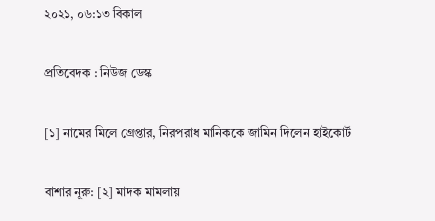২০২১, ০৬:১৩ বিকাল

প্রতিবেদক : নিউজ ডেস্ক

[১] নামের মিলে গ্রেপ্তার, নিরপরাধ মানিককে জামিন দিলেন হাইকোর্ট

বাশার নূরু: [২] মাদক মামলায়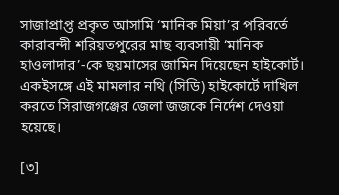সাজাপ্রাপ্ত প্রকৃত আসামি ‘মানিক মিয়া’র পরিবর্তে কারাবন্দী শরিয়তপুরের মাছ ব্যবসায়ী ‘মানিক হাওলাদার’-কে ছয়মাসের জামিন দিয়েছেন হাইকোর্ট। একইসঙ্গে এই মামলার নথি (সিডি) হাইকোর্টে দাখিল করতে সিরাজগঞ্জের জেলা জজকে নির্দেশ দেওয়া হয়েছে।

[৩]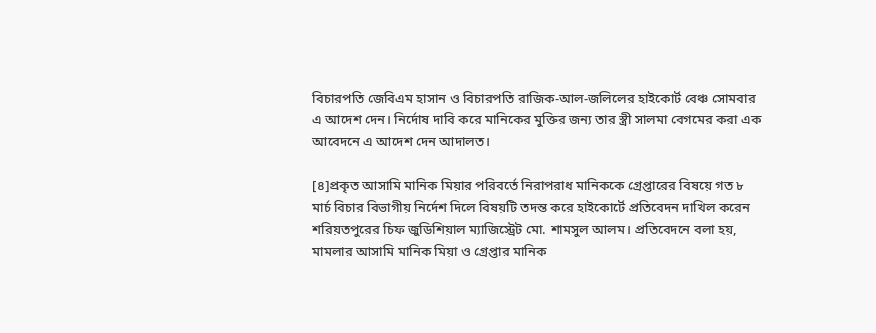বিচারপতি জেবিএম হাসান ও বিচারপতি রাজিক-আল-জলিলের হাইকোর্ট বেঞ্চ সোমবার এ আদেশ দেন। নির্দোষ দাবি করে মানিকের মুক্তির জন্য তার স্ত্রী সালমা বেগমের করা এক আবেদনে এ আদেশ দেন আদালত।

[৪]প্রকৃত আসামি মানিক মিয়ার পরিবর্তে নিরাপরাধ মানিককে গ্রেপ্তারের বিষয়ে গত ৮ মার্চ বিচার বিভাগীয় নির্দেশ দিলে বিষয়টি তদন্ত করে হাইকোর্টে প্রতিবেদন দাখিল করেন শরিয়তপুরের চিফ জুডিশিয়াল ম্যাজিস্ট্রেট মো. শামসুল আলম। প্রতিবেদনে বলা হয়, মামলার আসামি মানিক মিয়া ও গ্রেপ্তার মানিক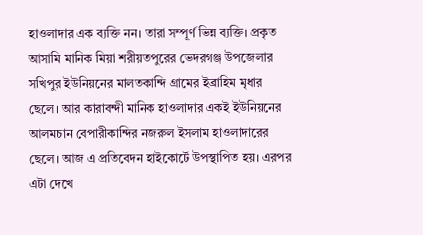হাওলাদার এক ব্যক্তি নন। তারা সম্পূর্ণ ভিন্ন ব্যক্তি। প্রকৃত আসামি মানিক মিয়া শরীয়তপুরের ভেদরগঞ্জ উপজেলার সখিপুর ইউনিয়নের মালতকান্দি গ্রামের ইব্রাহিম মৃধার ছেলে। আর কারাবন্দী মানিক হাওলাদার একই ইউনিয়নের আলমচান বেপারীকান্দির নজরুল ইসলাম হাওলাদারের ছেলে। আজ এ প্রতিবেদন হাইকোর্টে উপস্থাপিত হয়। এরপর এটা দেখে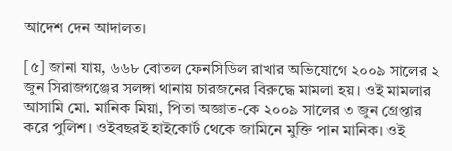আদেশ দেন আদালত।

[৫] জানা যায়, ৬৬৮ বোতল ফেনসিডিল রাখার অভিযোগে ২০০৯ সালের ২ জুন সিরাজগঞ্জের সলঙ্গা থানায় চারজনের বিরুদ্ধে মামলা হয়। ওই মামলার আসামি মো. মানিক মিয়া, পিতা অজ্ঞাত-কে ২০০৯ সালের ৩ জুন গ্রেপ্তার করে পুলিশ। ওইবছরই হাইকোর্ট থেকে জামিনে মুক্তি পান মানিক। ওই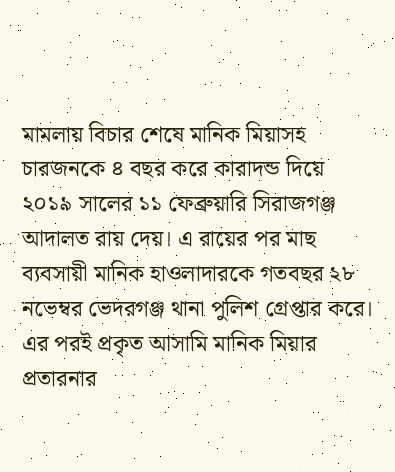মামলায় বিচার শেষে মানিক মিয়াসহ চারজনকে ৪ বছর করে কারাদন্ড দিয়ে ২০১৯ সালের ১১ ফেব্রুয়ারি সিরাজগঞ্জ আদালত রায় দেয়। এ রায়ের পর মাছ ব্যবসায়ী মানিক হাওলাদারকে গতবছর ২৮ নভেম্বর ভেদরগঞ্জ থানা পুলিশ গ্রেপ্তার করে। এর পরই প্রকৃত আসামি মানিক মিয়ার প্রতারনার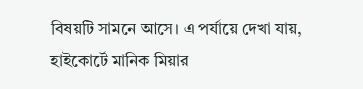বিষয়টি সামনে আসে। এ পর্যায়ে দেখা যায়, হাইকোর্টে মানিক মিয়ার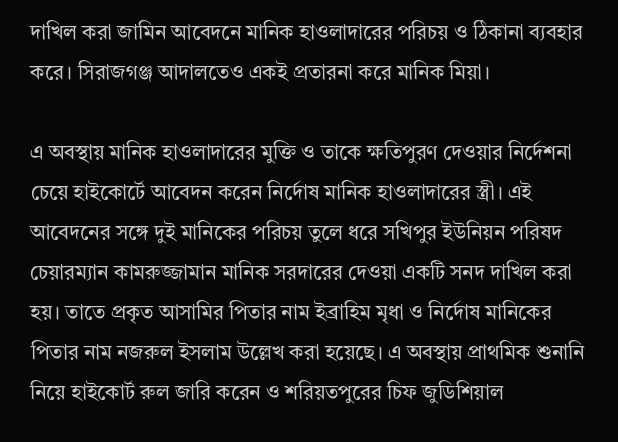দাখিল করা জামিন আবেদনে মানিক হাওলাদারের পরিচয় ও ঠিকানা ব্যবহার করে। সিরাজগঞ্জ আদালতেও একই প্রতারনা করে মানিক মিয়া।

এ অবস্থায় মানিক হাওলাদারের মুক্তি ও তাকে ক্ষতিপুরণ দেওয়ার নির্দেশনা চেয়ে হাইকোর্টে আবেদন করেন নির্দোষ মানিক হাওলাদারের স্ত্রী। এই আবেদনের সঙ্গে দুই মানিকের পরিচয় তুলে ধরে সখিপুর ইউনিয়ন পরিষদ চেয়ারম্যান কামরুজ্জামান মানিক সরদারের দেওয়া একটি সনদ দাখিল করা হয়। তাতে প্রকৃত আসামির পিতার নাম ইব্রাহিম মৃধা ও নির্দোষ মানিকের পিতার নাম নজরুল ইসলাম উল্লেখ করা হয়েছে। এ অবস্থায় প্রাথমিক শুনানি নিয়ে হাইকোর্ট রুল জারি করেন ও শরিয়তপুরের চিফ জুডিশিয়াল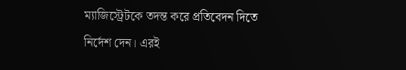ম্যাজিস্ট্রেটকে তদন্ত করে প্রতিবেদন দিতে নির্দেশ দেন। এরই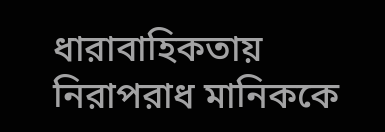ধারাবাহিকতায় নিরাপরাধ মানিককে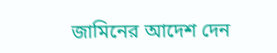জামিনের আদেশ দেন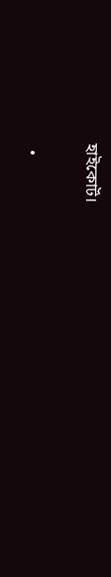হাইকোর্ট।

  •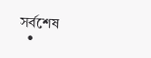সর্বশেষ
  •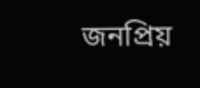জনপ্রিয়